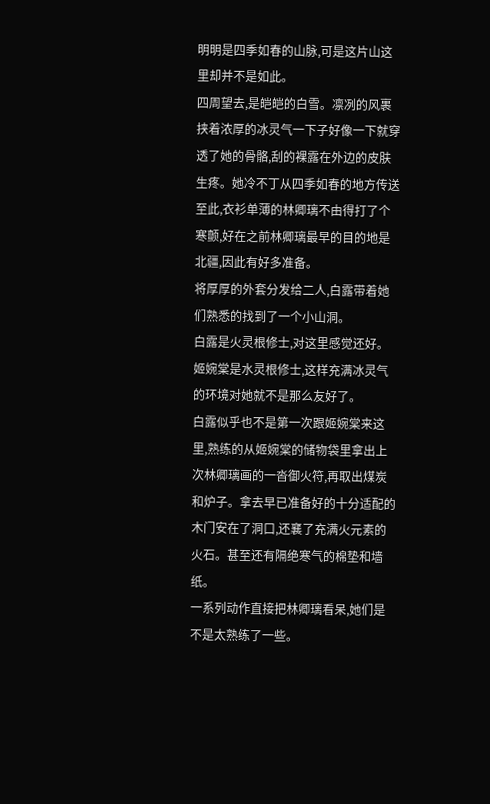明明是四季如春的山脉,可是这片山这里却并不是如此。
四周望去,是皑皑的白雪。凛冽的风裹挟着浓厚的冰灵气一下子好像一下就穿透了她的骨骼,刮的裸露在外边的皮肤生疼。她冷不丁从四季如春的地方传送至此,衣衫单薄的林卿璃不由得打了个寒颤,好在之前林卿璃最早的目的地是北疆,因此有好多准备。
将厚厚的外套分发给二人,白露带着她们熟悉的找到了一个小山洞。
白露是火灵根修士,对这里感觉还好。姬婉棠是水灵根修士,这样充满冰灵气的环境对她就不是那么友好了。
白露似乎也不是第一次跟姬婉棠来这里,熟练的从姬婉棠的储物袋里拿出上次林卿璃画的一沓御火符,再取出煤炭和炉子。拿去早已准备好的十分适配的木门安在了洞口,还襄了充满火元素的火石。甚至还有隔绝寒气的棉垫和墙纸。
一系列动作直接把林卿璃看呆,她们是不是太熟练了一些。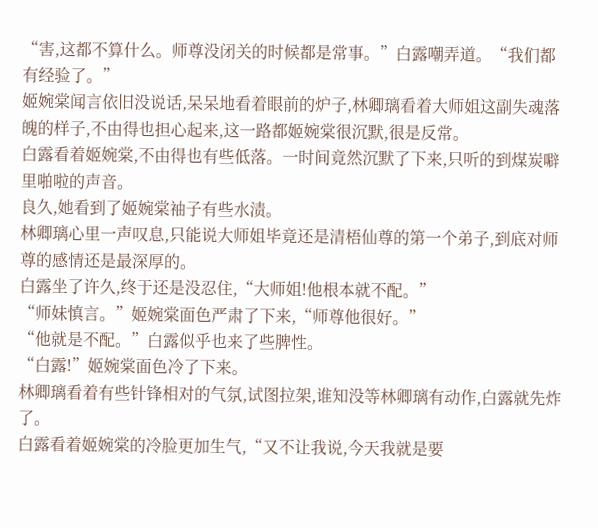“害,这都不算什么。师尊没闭关的时候都是常事。”白露嘲弄道。“我们都有经验了。”
姬婉棠闻言依旧没说话,呆呆地看着眼前的炉子,林卿璃看着大师姐这副失魂落魄的样子,不由得也担心起来,这一路都姬婉棠很沉默,很是反常。
白露看着姬婉棠,不由得也有些低落。一时间竟然沉默了下来,只听的到煤炭噼里啪啦的声音。
良久,她看到了姬婉棠袖子有些水渍。
林卿璃心里一声叹息,只能说大师姐毕竟还是清梧仙尊的第一个弟子,到底对师尊的感情还是最深厚的。
白露坐了许久,终于还是没忍住,“大师姐!他根本就不配。”
“师妹慎言。”姬婉棠面色严肃了下来,“师尊他很好。”
“他就是不配。”白露似乎也来了些脾性。
“白露!”姬婉棠面色冷了下来。
林卿璃看着有些针锋相对的气氛,试图拉架,谁知没等林卿璃有动作,白露就先炸了。
白露看着姬婉棠的冷脸更加生气,“又不让我说,今天我就是要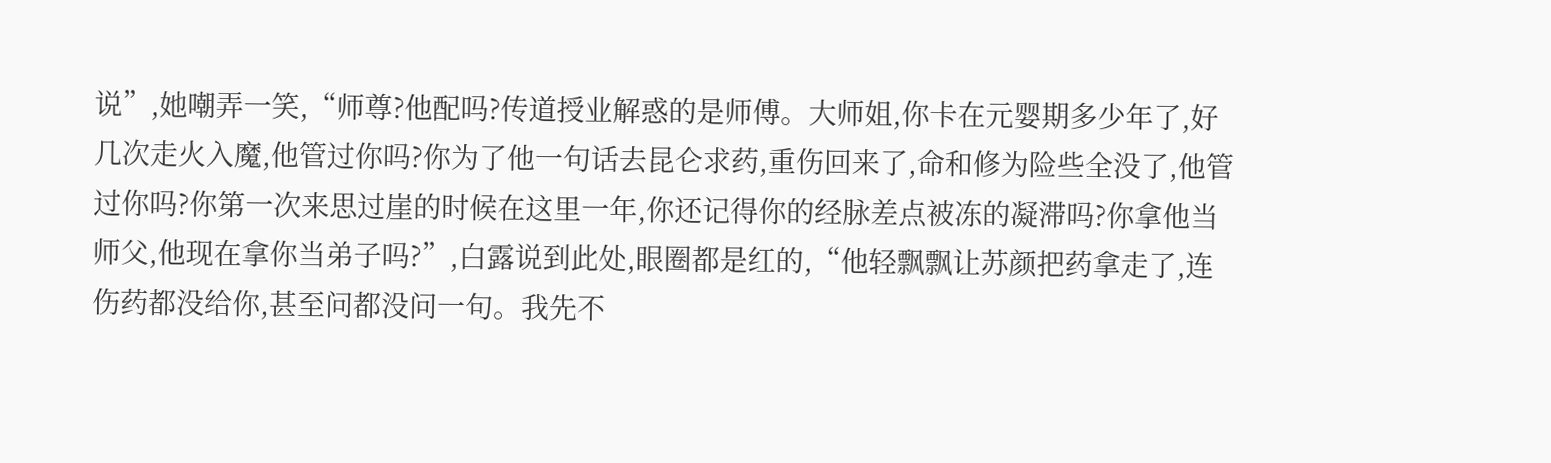说”,她嘲弄一笑,“师尊?他配吗?传道授业解惑的是师傅。大师姐,你卡在元婴期多少年了,好几次走火入魔,他管过你吗?你为了他一句话去昆仑求药,重伤回来了,命和修为险些全没了,他管过你吗?你第一次来思过崖的时候在这里一年,你还记得你的经脉差点被冻的凝滞吗?你拿他当师父,他现在拿你当弟子吗?”,白露说到此处,眼圈都是红的,“他轻飘飘让苏颜把药拿走了,连伤药都没给你,甚至问都没问一句。我先不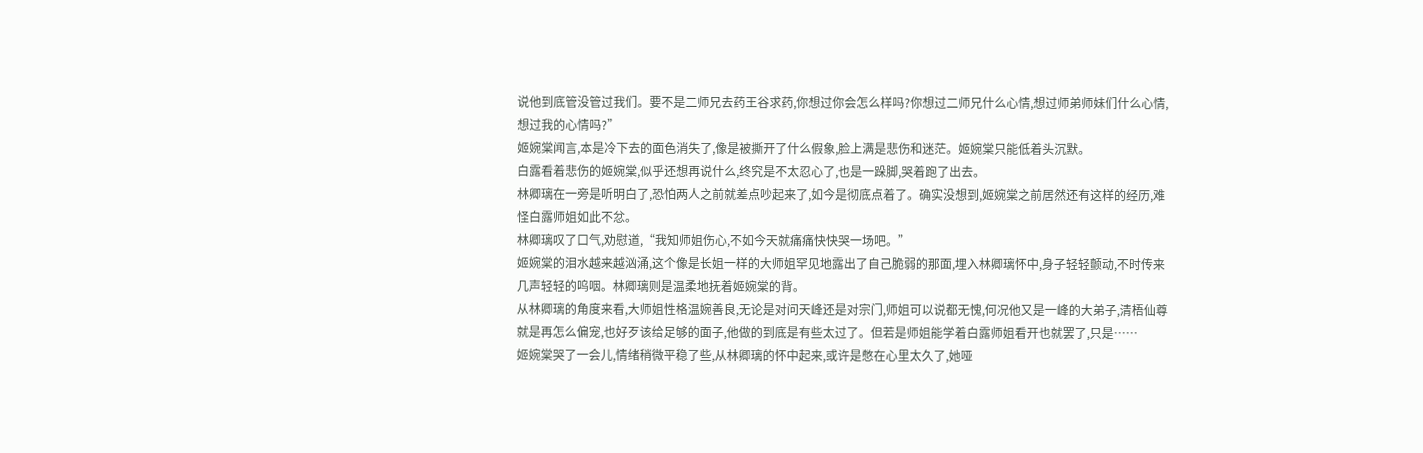说他到底管没管过我们。要不是二师兄去药王谷求药,你想过你会怎么样吗?你想过二师兄什么心情,想过师弟师妹们什么心情,想过我的心情吗?”
姬婉棠闻言,本是冷下去的面色消失了,像是被撕开了什么假象,脸上满是悲伤和迷茫。姬婉棠只能低着头沉默。
白露看着悲伤的姬婉棠,似乎还想再说什么,终究是不太忍心了,也是一跺脚,哭着跑了出去。
林卿璃在一旁是听明白了,恐怕两人之前就差点吵起来了,如今是彻底点着了。确实没想到,姬婉棠之前居然还有这样的经历,难怪白露师姐如此不忿。
林卿璃叹了口气,劝慰道,“我知师姐伤心,不如今天就痛痛快快哭一场吧。”
姬婉棠的泪水越来越汹涌,这个像是长姐一样的大师姐罕见地露出了自己脆弱的那面,埋入林卿璃怀中,身子轻轻颤动,不时传来几声轻轻的呜咽。林卿璃则是温柔地抚着姬婉棠的背。
从林卿璃的角度来看,大师姐性格温婉善良,无论是对问天峰还是对宗门,师姐可以说都无愧,何况他又是一峰的大弟子,清梧仙尊就是再怎么偏宠,也好歹该给足够的面子,他做的到底是有些太过了。但若是师姐能学着白露师姐看开也就罢了,只是……
姬婉棠哭了一会儿,情绪稍微平稳了些,从林卿璃的怀中起来,或许是憋在心里太久了,她哑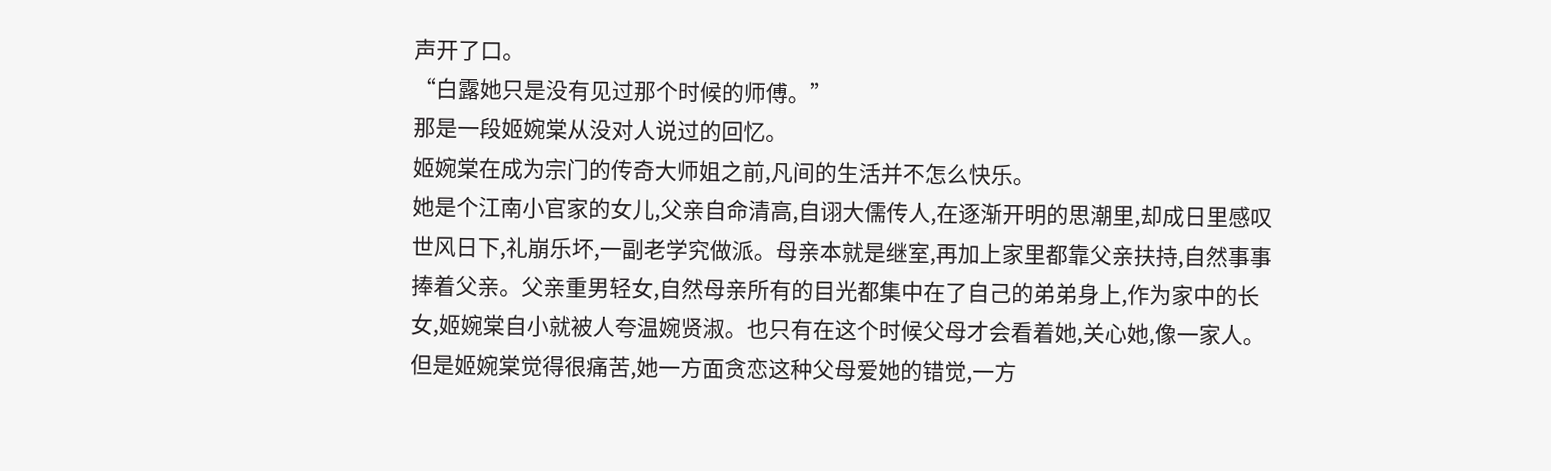声开了口。
“白露她只是没有见过那个时候的师傅。”
那是一段姬婉棠从没对人说过的回忆。
姬婉棠在成为宗门的传奇大师姐之前,凡间的生活并不怎么快乐。
她是个江南小官家的女儿,父亲自命清高,自诩大儒传人,在逐渐开明的思潮里,却成日里感叹世风日下,礼崩乐坏,一副老学究做派。母亲本就是继室,再加上家里都靠父亲扶持,自然事事捧着父亲。父亲重男轻女,自然母亲所有的目光都集中在了自己的弟弟身上,作为家中的长女,姬婉棠自小就被人夸温婉贤淑。也只有在这个时候父母才会看着她,关心她,像一家人。
但是姬婉棠觉得很痛苦,她一方面贪恋这种父母爱她的错觉,一方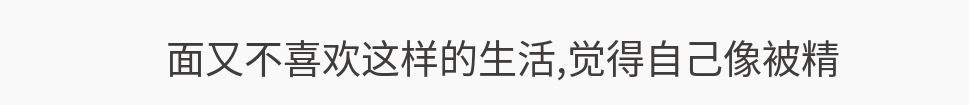面又不喜欢这样的生活,觉得自己像被精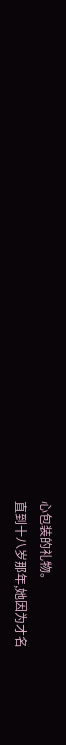心包装的礼物。
直到十八岁那年,她因为才名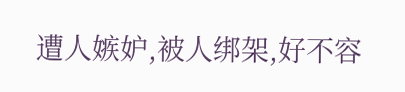遭人嫉妒,被人绑架,好不容